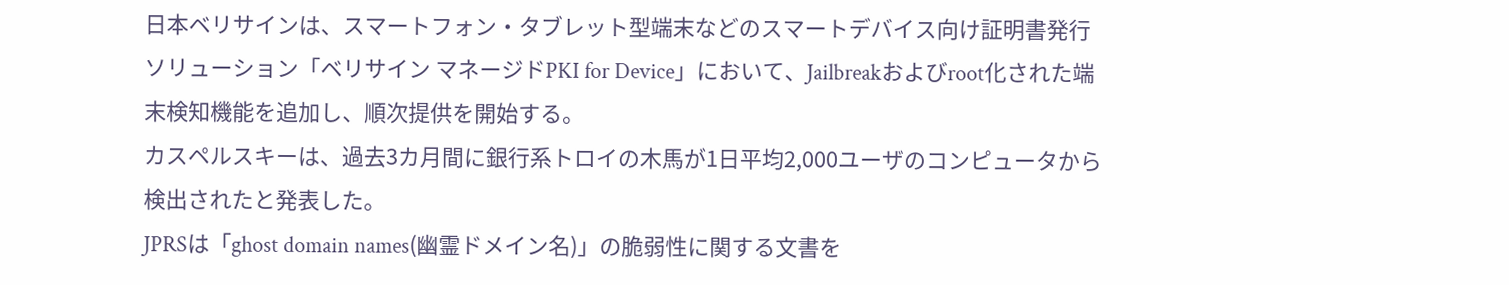日本ベリサインは、スマートフォン・タブレット型端末などのスマートデバイス向け証明書発行ソリューション「ベリサイン マネージドPKI for Device」において、Jailbreakおよびroot化された端末検知機能を追加し、順次提供を開始する。
カスペルスキーは、過去3カ月間に銀行系トロイの木馬が1日平均2,000ユーザのコンピュータから検出されたと発表した。
JPRSは「ghost domain names(幽霊ドメイン名)」の脆弱性に関する文書を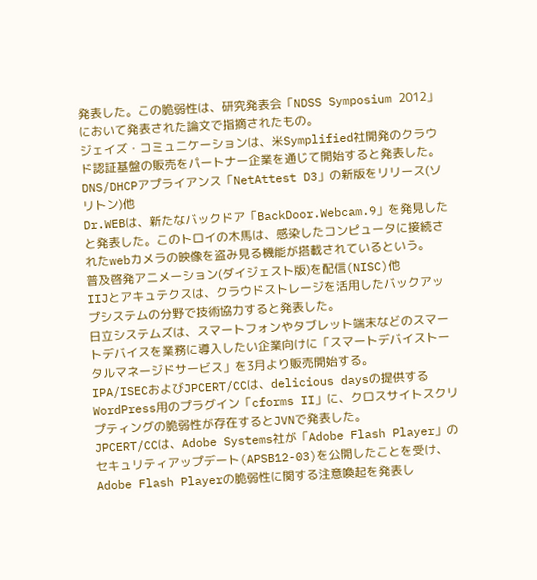発表した。この脆弱性は、研究発表会「NDSS Symposium 2012」において発表された論文で指摘されたもの。
ジェイズ・コミュニケーションは、米Symplified社開発のクラウド認証基盤の販売をパートナー企業を通じて開始すると発表した。
DNS/DHCPアプライアンス「NetAttest D3」の新版をリリース(ソリトン)他
Dr.WEBは、新たなバックドア「BackDoor.Webcam.9」を発見したと発表した。このトロイの木馬は、感染したコンピュータに接続されたwebカメラの映像を盗み見る機能が搭載されているという。
普及啓発アニメーション(ダイジェスト版)を配信(NISC)他
IIJとアキュテクスは、クラウドストレージを活用したバックアップシステムの分野で技術協力すると発表した。
日立システムズは、スマートフォンやタブレット端末などのスマートデバイスを業務に導入したい企業向けに「スマートデバイストータルマネージドサービス」を3月より販売開始する。
IPA/ISECおよびJPCERT/CCは、delicious daysの提供するWordPress用のプラグイン「cforms II」に、クロスサイトスクリプティングの脆弱性が存在するとJVNで発表した。
JPCERT/CCは、Adobe Systems社が「Adobe Flash Player」のセキュリティアップデート(APSB12-03)を公開したことを受け、Adobe Flash Playerの脆弱性に関する注意喚起を発表し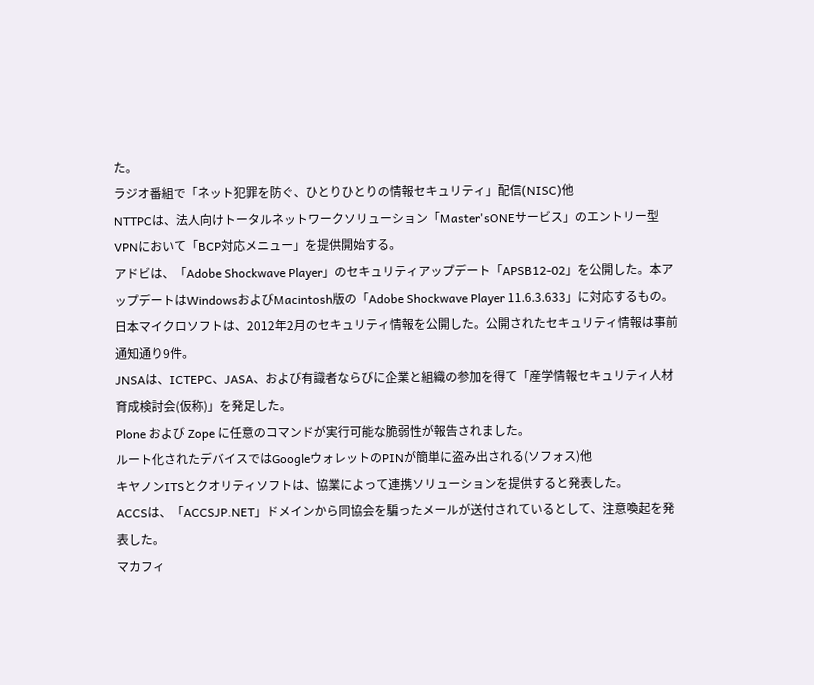た。
ラジオ番組で「ネット犯罪を防ぐ、ひとりひとりの情報セキュリティ」配信(NISC)他
NTTPCは、法人向けトータルネットワークソリューション「Master'sONEサービス」のエントリー型VPNにおいて「BCP対応メニュー」を提供開始する。
アドビは、「Adobe Shockwave Player」のセキュリティアップデート「APSB12-02」を公開した。本アップデートはWindowsおよびMacintosh版の「Adobe Shockwave Player 11.6.3.633」に対応するもの。
日本マイクロソフトは、2012年2月のセキュリティ情報を公開した。公開されたセキュリティ情報は事前通知通り9件。
JNSAは、ICTEPC、JASA、および有識者ならびに企業と組織の参加を得て「産学情報セキュリティ人材育成検討会(仮称)」を発足した。
Plone および Zope に任意のコマンドが実行可能な脆弱性が報告されました。
ルート化されたデバイスではGoogleウォレットのPINが簡単に盗み出される(ソフォス)他
キヤノンITSとクオリティソフトは、協業によって連携ソリューションを提供すると発表した。
ACCSは、「ACCSJP.NET」ドメインから同協会を騙ったメールが送付されているとして、注意喚起を発表した。
マカフィ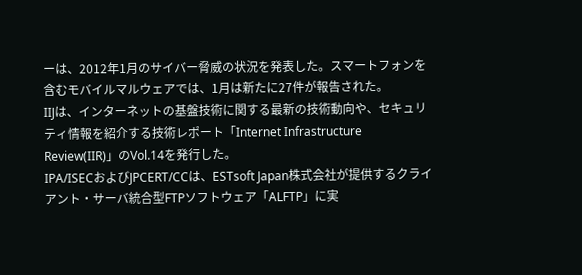ーは、2012年1月のサイバー脅威の状況を発表した。スマートフォンを含むモバイルマルウェアでは、1月は新たに27件が報告された。
IIJは、インターネットの基盤技術に関する最新の技術動向や、セキュリティ情報を紹介する技術レポート「Internet Infrastructure Review(IIR)」のVol.14を発行した。
IPA/ISECおよびJPCERT/CCは、ESTsoft Japan株式会社が提供するクライアント・サーバ統合型FTPソフトウェア「ALFTP」に実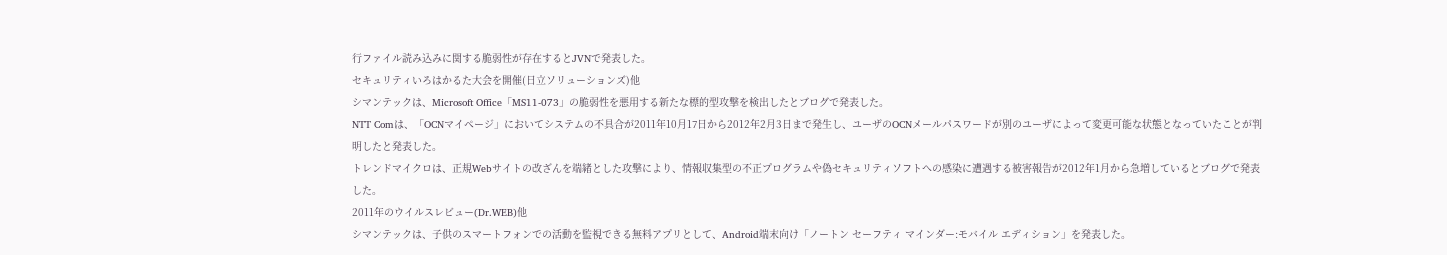行ファイル読み込みに関する脆弱性が存在するとJVNで発表した。
セキュリティいろはかるた大会を開催(日立ソリューションズ)他
シマンテックは、Microsoft Office「MS11-073」の脆弱性を悪用する新たな標的型攻撃を検出したとブログで発表した。
NTT Comは、「OCNマイページ」においてシステムの不具合が2011年10月17日から2012年2月3日まで発生し、ユーザのOCNメールパスワードが別のユーザによって変更可能な状態となっていたことが判明したと発表した。
トレンドマイクロは、正規Webサイトの改ざんを端緒とした攻撃により、情報収集型の不正プログラムや偽セキュリティソフトへの感染に遭遇する被害報告が2012年1月から急増しているとブログで発表した。
2011年のウイルスレビュー(Dr.WEB)他
シマンテックは、子供のスマートフォンでの活動を監視できる無料アプリとして、Android端末向け「ノートン セーフティ マインダー:モバイル エディション」を発表した。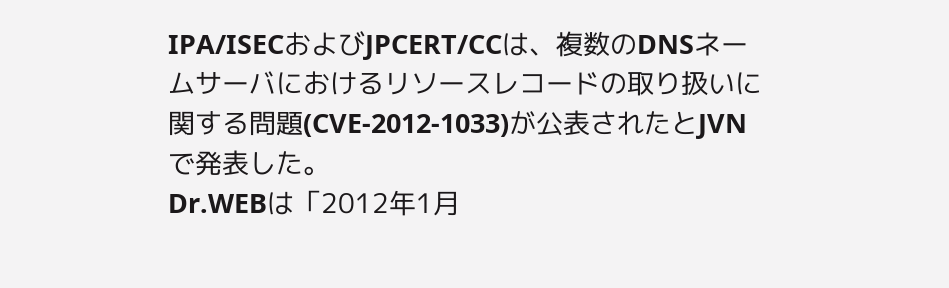IPA/ISECおよびJPCERT/CCは、複数のDNSネームサーバにおけるリソースレコードの取り扱いに関する問題(CVE-2012-1033)が公表されたとJVNで発表した。
Dr.WEBは「2012年1月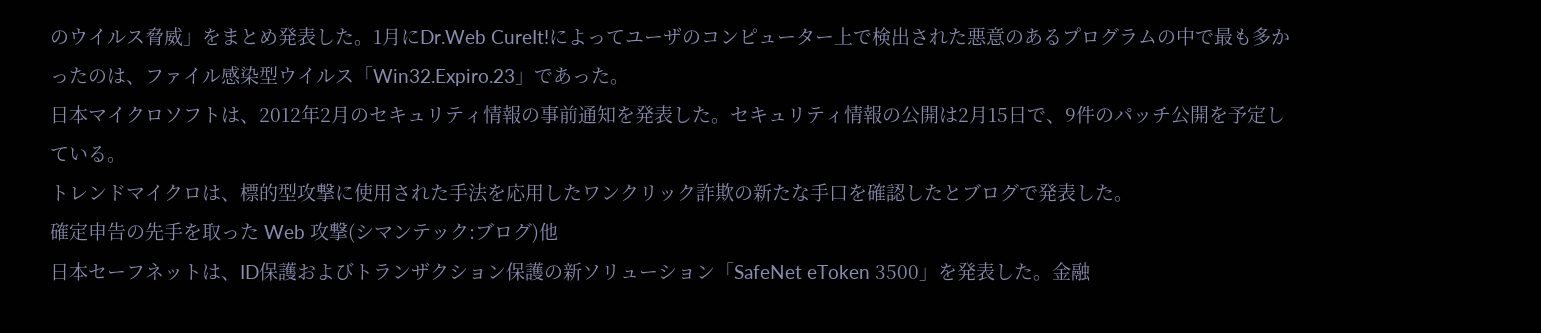のウイルス脅威」をまとめ発表した。1月にDr.Web CureIt!によってユーザのコンピューター上で検出された悪意のあるプログラムの中で最も多かったのは、ファイル感染型ウイルス「Win32.Expiro.23」であった。
日本マイクロソフトは、2012年2月のセキュリティ情報の事前通知を発表した。セキュリティ情報の公開は2月15日で、9件のパッチ公開を予定している。
トレンドマイクロは、標的型攻撃に使用された手法を応用したワンクリック詐欺の新たな手口を確認したとブログで発表した。
確定申告の先手を取った Web 攻撃(シマンテック:ブログ)他
日本セーフネットは、ID保護およびトランザクション保護の新ソリューション「SafeNet eToken 3500」を発表した。金融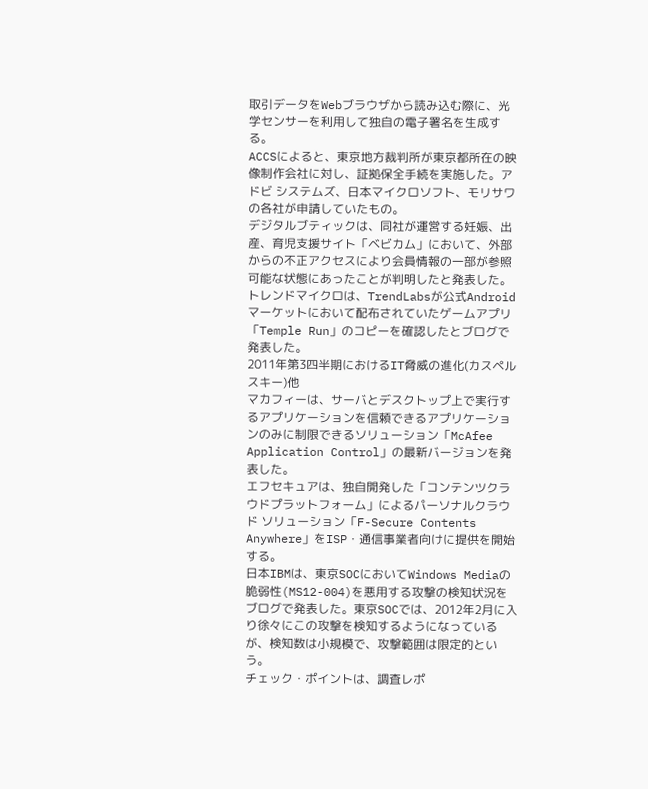取引データをWebブラウザから読み込む際に、光学センサーを利用して独自の電子署名を生成する。
ACCSによると、東京地方裁判所が東京都所在の映像制作会社に対し、証拠保全手続を実施した。アドビ システムズ、日本マイクロソフト、モリサワの各社が申請していたもの。
デジタルブティックは、同社が運営する妊娠、出産、育児支援サイト「ベビカム」において、外部からの不正アクセスにより会員情報の一部が参照可能な状態にあったことが判明したと発表した。
トレンドマイクロは、TrendLabsが公式Androidマーケットにおいて配布されていたゲームアプリ「Temple Run」のコピーを確認したとブログで発表した。
2011年第3四半期におけるIT脅威の進化(カスペルスキー)他
マカフィーは、サーバとデスクトップ上で実行するアプリケーションを信頼できるアプリケーションのみに制限できるソリューション「McAfee Application Control」の最新バージョンを発表した。
エフセキュアは、独自開発した「コンテンツクラウドプラットフォーム」によるパーソナルクラウド ソリューション「F-Secure Contents Anywhere」をISP・通信事業者向けに提供を開始する。
日本IBMは、東京SOCにおいてWindows Mediaの脆弱性(MS12-004)を悪用する攻撃の検知状況をブログで発表した。東京SOCでは、2012年2月に入り徐々にこの攻撃を検知するようになっているが、検知数は小規模で、攻撃範囲は限定的という。
チェック・ポイントは、調査レポ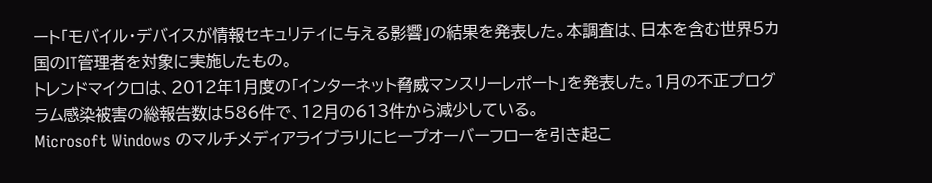ート「モバイル・デバイスが情報セキュリティに与える影響」の結果を発表した。本調査は、日本を含む世界5カ国のIT管理者を対象に実施したもの。
トレンドマイクロは、2012年1月度の「インターネット脅威マンスリーレポート」を発表した。1月の不正プログラム感染被害の総報告数は586件で、12月の613件から減少している。
Microsoft Windows のマルチメディアライブラリにヒープオーバーフローを引き起こ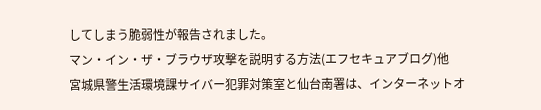してしまう脆弱性が報告されました。
マン・イン・ザ・ブラウザ攻撃を説明する方法(エフセキュアブログ)他
宮城県警生活環境課サイバー犯罪対策室と仙台南署は、インターネットオ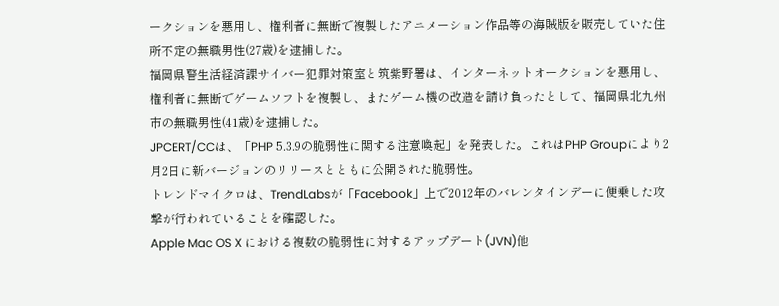ークションを悪用し、権利者に無断で複製したアニメーション作品等の海賊版を販売していた住所不定の無職男性(27歳)を逮捕した。
福岡県警生活経済課サイバー犯罪対策室と筑紫野署は、インターネットオークションを悪用し、権利者に無断でゲームソフトを複製し、またゲーム機の改造を請け負ったとして、福岡県北九州市の無職男性(41歳)を逮捕した。
JPCERT/CCは、「PHP 5.3.9の脆弱性に関する注意喚起」を発表した。これはPHP Groupにより2月2日に新バージョンのリリースとともに公開された脆弱性。
トレンドマイクロは、TrendLabsが「Facebook」上で2012年のバレンタインデーに便乗した攻撃が行われていることを確認した。
Apple Mac OS X における複数の脆弱性に対するアップデート(JVN)他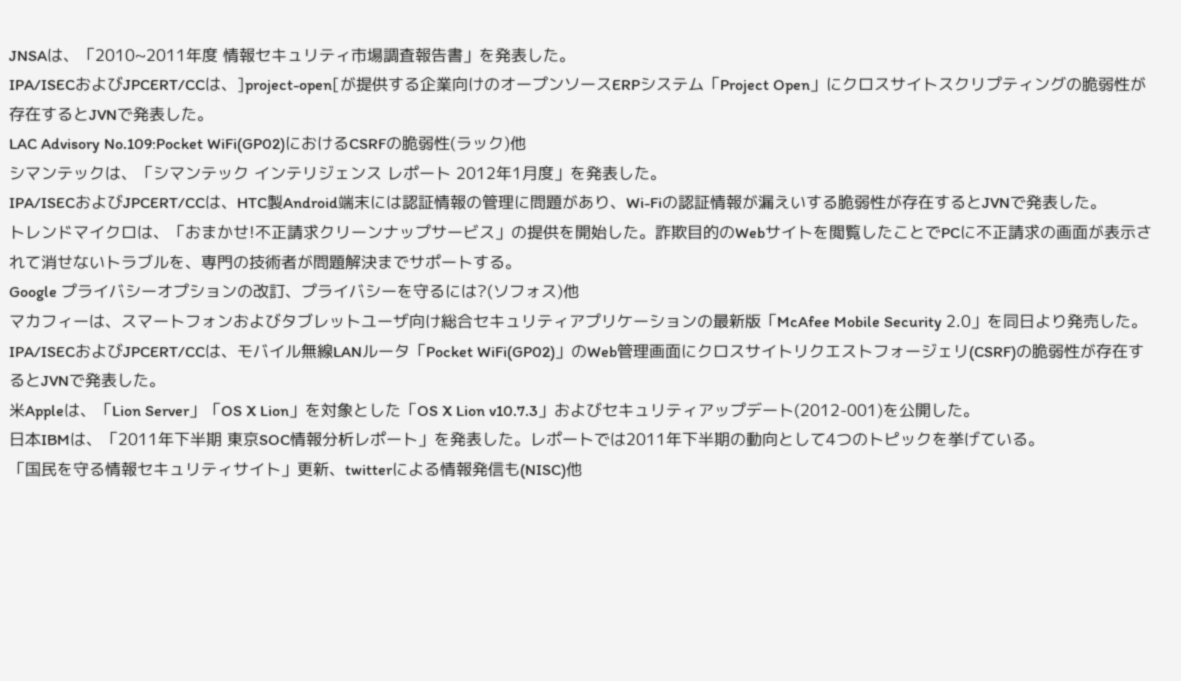JNSAは、「2010~2011年度 情報セキュリティ市場調査報告書」を発表した。
IPA/ISECおよびJPCERT/CCは、]project-open[が提供する企業向けのオープンソースERPシステム「Project Open」にクロスサイトスクリプティングの脆弱性が存在するとJVNで発表した。
LAC Advisory No.109:Pocket WiFi(GP02)におけるCSRFの脆弱性(ラック)他
シマンテックは、「シマンテック インテリジェンス レポート 2012年1月度」を発表した。
IPA/ISECおよびJPCERT/CCは、HTC製Android端末には認証情報の管理に問題があり、Wi-Fiの認証情報が漏えいする脆弱性が存在するとJVNで発表した。
トレンドマイクロは、「おまかせ!不正請求クリーンナップサービス」の提供を開始した。詐欺目的のWebサイトを閲覧したことでPCに不正請求の画面が表示されて消せないトラブルを、専門の技術者が問題解決までサポートする。
Google プライバシーオプションの改訂、プライバシーを守るには?(ソフォス)他
マカフィーは、スマートフォンおよびタブレットユーザ向け総合セキュリティアプリケーションの最新版「McAfee Mobile Security 2.0」を同日より発売した。
IPA/ISECおよびJPCERT/CCは、モバイル無線LANルータ「Pocket WiFi(GP02)」のWeb管理画面にクロスサイトリクエストフォージェリ(CSRF)の脆弱性が存在するとJVNで発表した。
米Appleは、「Lion Server」「OS X Lion」を対象とした「OS X Lion v10.7.3」およびセキュリティアップデート(2012-001)を公開した。
日本IBMは、「2011年下半期 東京SOC情報分析レポート」を発表した。レポートでは2011年下半期の動向として4つのトピックを挙げている。
「国民を守る情報セキュリティサイト」更新、twitterによる情報発信も(NISC)他